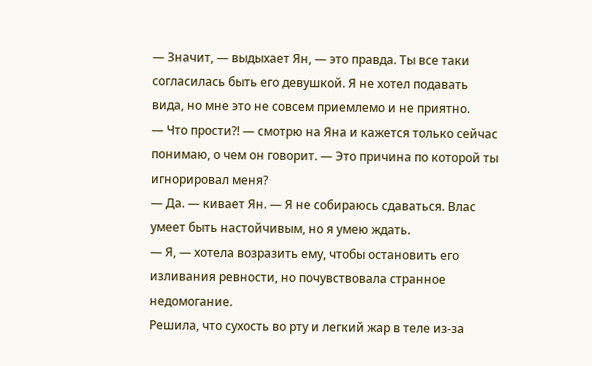— Значит, — выдыхает Ян, — это правда. Ты все таки согласилась быть его девушкой. Я не хотел подавать вида, но мне это не совсем приемлемо и не приятно.
— Что прости?! — смотрю на Яна и кажется только сейчас понимаю, о чем он говорит. — Это причина по которой ты игнорировал меня?
— Да. — кивает Ян. — Я не собираюсь сдаваться. Влас умеет быть настойчивым, но я умею ждать.
— Я, — хотела возразить ему, чтобы остановить его изливания ревности, но почувствовала странное недомогание.
Решила, что сухость во рту и легкий жар в теле из-за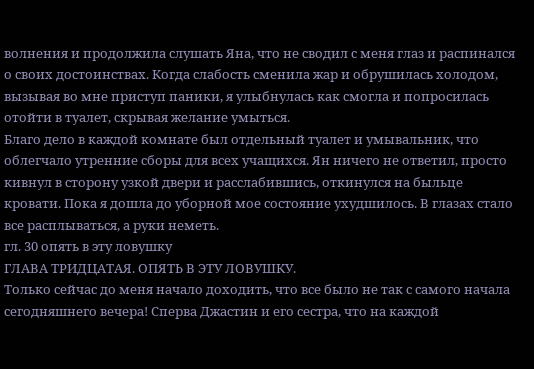волнения и продолжила слушать Яна, что не сводил с меня глаз и распинался о своих достоинствах. Когда слабость сменила жар и обрушилась холодом, вызывая во мне приступ паники, я улыбнулась как смогла и попросилась отойти в туалет, скрывая желание умыться.
Благо дело в каждой комнате был отдельный туалет и умывальник, что облегчало утренние сборы для всех учащихся. Ян ничего не ответил, просто кивнул в сторону узкой двери и расслабившись, откинулся на быльце кровати. Пока я дошла до уборной мое состояние ухудшилось. В глазах стало все расплываться, а руки неметь.
гл. 30 опять в эту ловушку
ГЛАВА ТРИДЦАТАЯ. ОПЯТЬ В ЭТУ ЛОВУШКУ.
Только сейчас до меня начало доходить, что все было не так с самого начала сегодняшнего вечера! Сперва Джастин и его сестра, что на каждой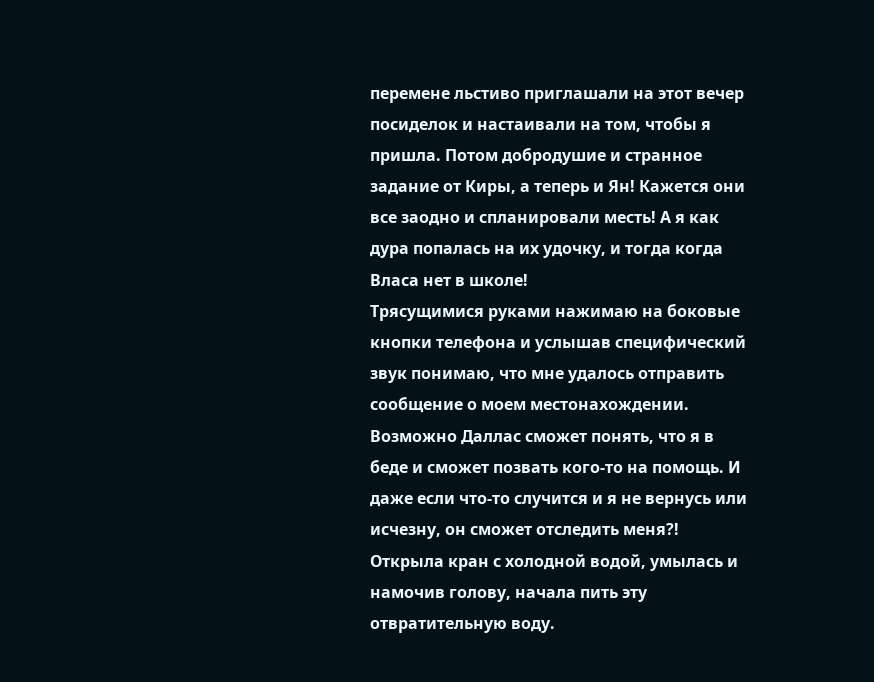перемене льстиво приглашали на этот вечер посиделок и настаивали на том, чтобы я пришла. Потом добродушие и странное задание от Киры, а теперь и Ян! Кажется они все заодно и спланировали месть! А я как дура попалась на их удочку, и тогда когда Власа нет в школе!
Трясущимися руками нажимаю на боковые кнопки телефона и услышав специфический звук понимаю, что мне удалось отправить сообщение о моем местонахождении. Возможно Даллас сможет понять, что я в беде и сможет позвать кого-то на помощь. И даже если что-то случится и я не вернусь или исчезну, он сможет отследить меня?!
Открыла кран с холодной водой, умылась и намочив голову, начала пить эту отвратительную воду.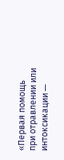«Первая помощь при отравлении или интоксикации —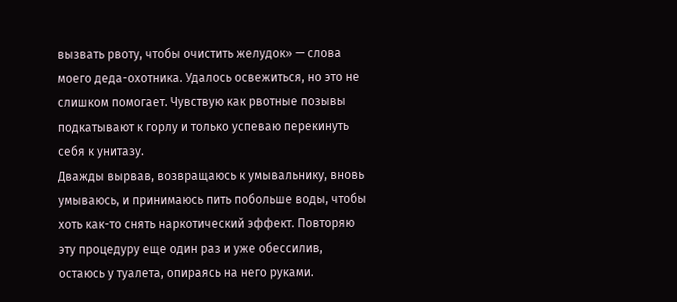вызвать рвоту, чтобы очистить желудок» — слова моего деда-охотника. Удалось освежиться, но это не слишком помогает. Чувствую как рвотные позывы подкатывают к горлу и только успеваю перекинуть себя к унитазу.
Дважды вырвав, возвращаюсь к умывальнику, вновь умываюсь, и принимаюсь пить побольше воды, чтобы хоть как-то снять наркотический эффект. Повторяю эту процедуру еще один раз и уже обессилив, остаюсь у туалета, опираясь на него руками.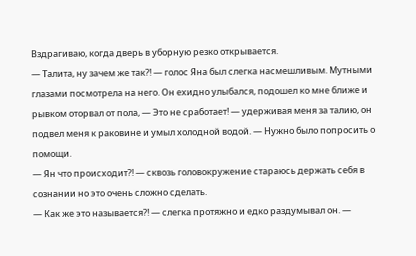Вздрагиваю, когда дверь в уборную резко открывается.
— Талита, ну зачем же так?! — голос Яна был слегка насмешливым. Мутными глазами посмотрела на него. Он ехидно улыбался, подошел ко мне ближе и рывком оторвал от пола, — Это не сработает! — удерживая меня за талию, он подвел меня к раковине и умыл холодной водой. — Нужно было попросить о помощи.
— Ян что происходит?! — сквозь головокружение стараюсь держать себя в сознании но это очень сложно сделать.
— Как же это называется?! — слегка протяжно и едко раздумывал он. —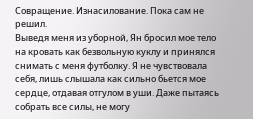Совращение. Изнасилование. Пока сам не решил.
Выведя меня из уборной, Ян бросил мое тело на кровать как безвольную куклу и принялся снимать с меня футболку. Я не чувствовала себя, лишь слышала как сильно бьется мое сердце, отдавая отгулом в уши. Даже пытаясь собрать все силы, не могу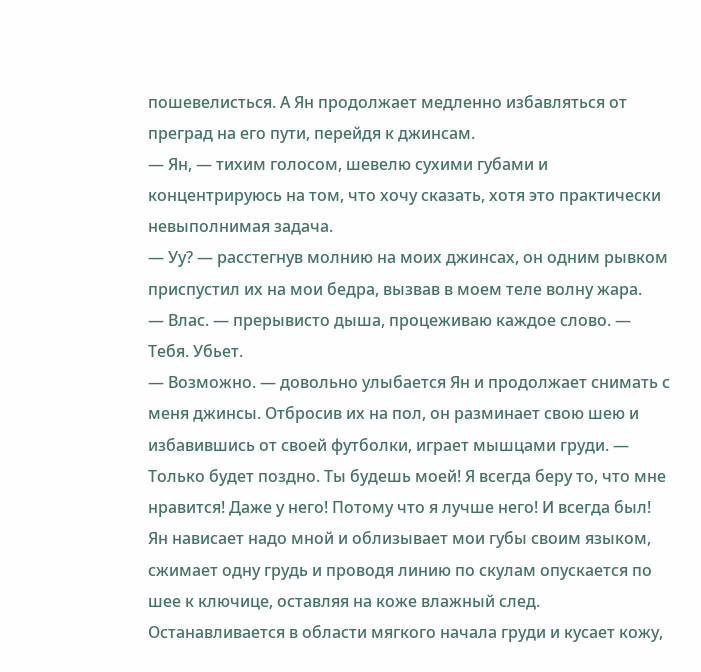пошевелисться. А Ян продолжает медленно избавляться от преград на его пути, перейдя к джинсам.
— Ян, — тихим голосом, шевелю сухими губами и концентрируюсь на том, что хочу сказать, хотя это практически невыполнимая задача.
— Уу? — расстегнув молнию на моих джинсах, он одним рывком приспустил их на мои бедра, вызвав в моем теле волну жара.
— Влас. — прерывисто дыша, процеживаю каждое слово. — Тебя. Убьет.
— Возможно. — довольно улыбается Ян и продолжает снимать с меня джинсы. Отбросив их на пол, он разминает свою шею и избавившись от своей футболки, играет мышцами груди. — Только будет поздно. Ты будешь моей! Я всегда беру то, что мне нравится! Даже у него! Потому что я лучше него! И всегда был!
Ян нависает надо мной и облизывает мои губы своим языком, сжимает одну грудь и проводя линию по скулам опускается по шее к ключице, оставляя на коже влажный след. Останавливается в области мягкого начала груди и кусает кожу,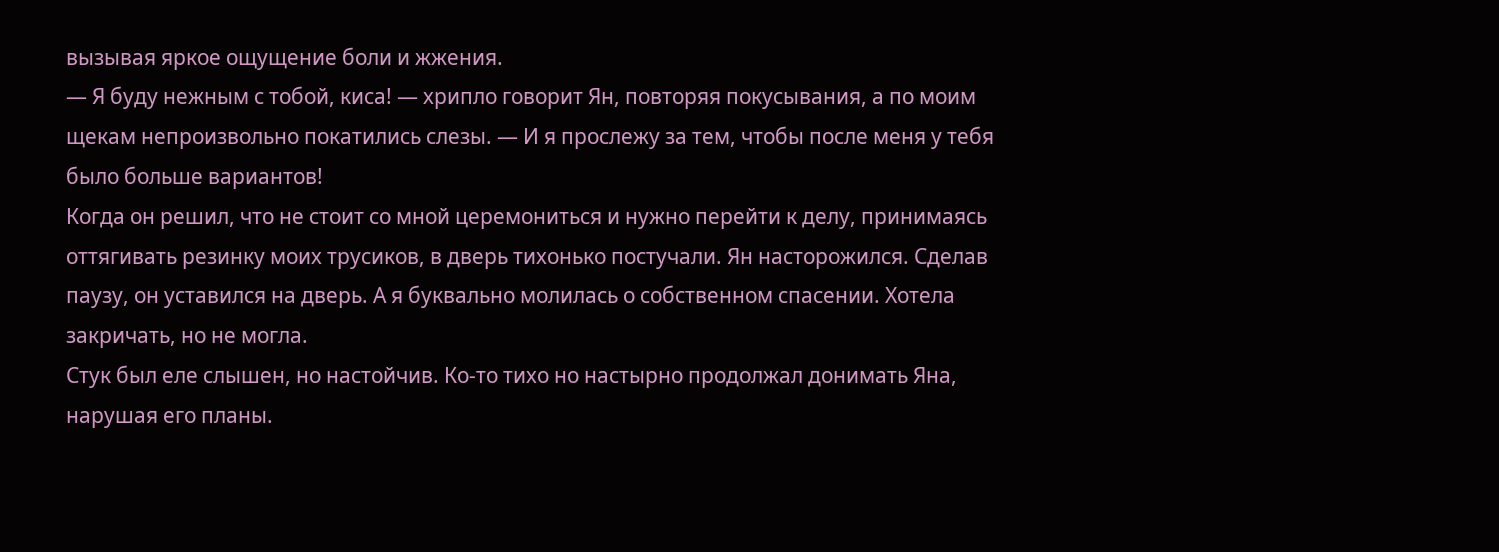вызывая яркое ощущение боли и жжения.
— Я буду нежным с тобой, киса! — хрипло говорит Ян, повторяя покусывания, а по моим щекам непроизвольно покатились слезы. — И я прослежу за тем, чтобы после меня у тебя было больше вариантов!
Когда он решил, что не стоит со мной церемониться и нужно перейти к делу, принимаясь оттягивать резинку моих трусиков, в дверь тихонько постучали. Ян насторожился. Сделав паузу, он уставился на дверь. А я буквально молилась о собственном спасении. Хотела закричать, но не могла.
Стук был еле слышен, но настойчив. Ко-то тихо но настырно продолжал донимать Яна, нарушая его планы.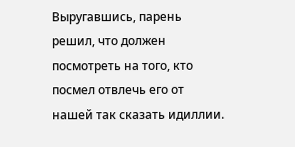Выругавшись, парень решил, что должен посмотреть на того, кто посмел отвлечь его от нашей так сказать идиллии.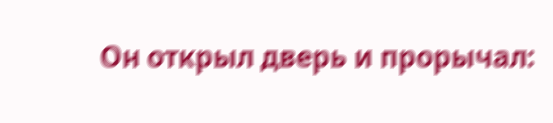Он открыл дверь и прорычал: